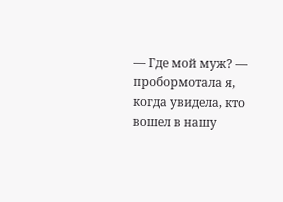— Где мой муж? — пробормотала я, когда увидела, кто вошел в нашу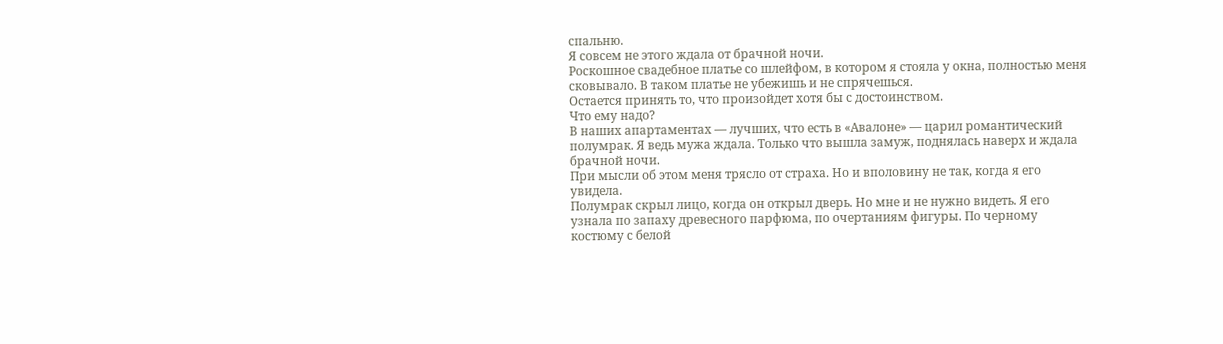спальню.
Я совсем не этого ждала от брачной ночи.
Роскошное свадебное платье со шлейфом, в котором я стояла у окна, полностью меня сковывало. В таком платье не убежишь и не спрячешься.
Остается принять то, что произойдет хотя бы с достоинством.
Что ему надо?
В наших апартаментах — лучших, что есть в «Авалоне» — царил романтический полумрак. Я ведь мужа ждала. Только что вышла замуж, поднялась наверх и ждала брачной ночи.
При мысли об этом меня трясло от страха. Но и вполовину не так, когда я его увидела.
Полумрак скрыл лицо, когда он открыл дверь. Но мне и не нужно видеть. Я его узнала по запаху древесного парфюма, по очертаниям фигуры. По черному костюму с белой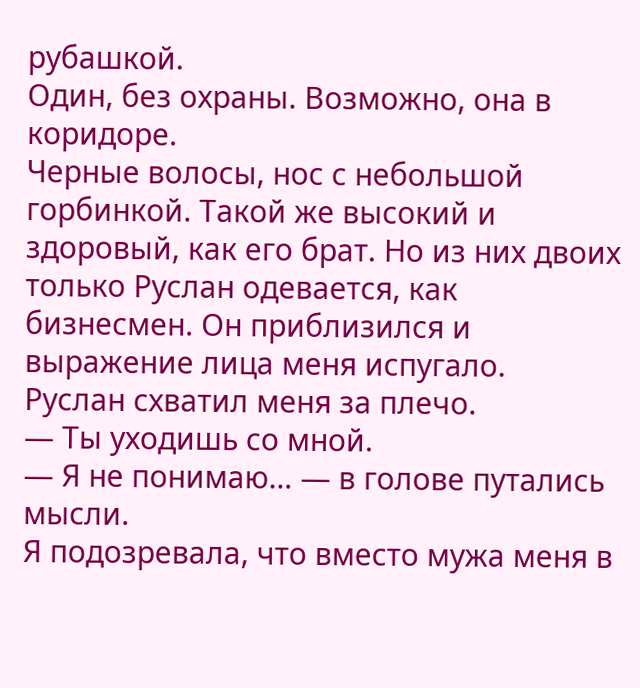рубашкой.
Один, без охраны. Возможно, она в коридоре.
Черные волосы, нос с небольшой горбинкой. Такой же высокий и здоровый, как его брат. Но из них двоих только Руслан одевается, как бизнесмен. Он приблизился и выражение лица меня испугало.
Руслан схватил меня за плечо.
— Ты уходишь со мной.
— Я не понимаю… — в голове путались мысли.
Я подозревала, что вместо мужа меня в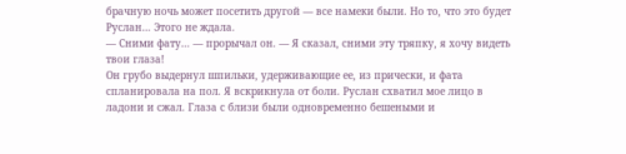брачную ночь может посетить другой — все намеки были. Но то, что это будет Руслан… Этого не ждала.
— Сними фату… — прорычал он. — Я сказал, сними эту тряпку, я хочу видеть твои глаза!
Он грубо выдернул шпильки, удерживающие ее, из прически, и фата спланировала на пол. Я вскрикнула от боли. Руслан схватил мое лицо в ладони и сжал. Глаза с близи были одновременно бешеными и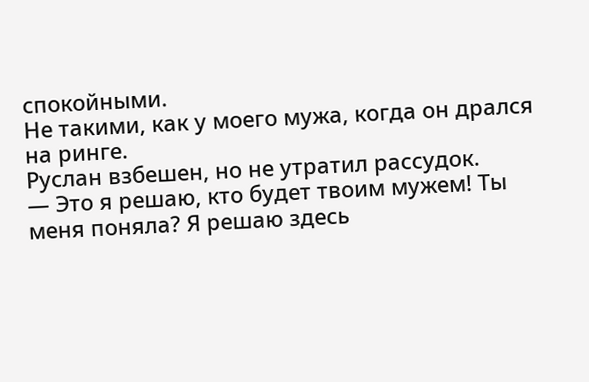спокойными.
Не такими, как у моего мужа, когда он дрался на ринге.
Руслан взбешен, но не утратил рассудок.
— Это я решаю, кто будет твоим мужем! Ты меня поняла? Я решаю здесь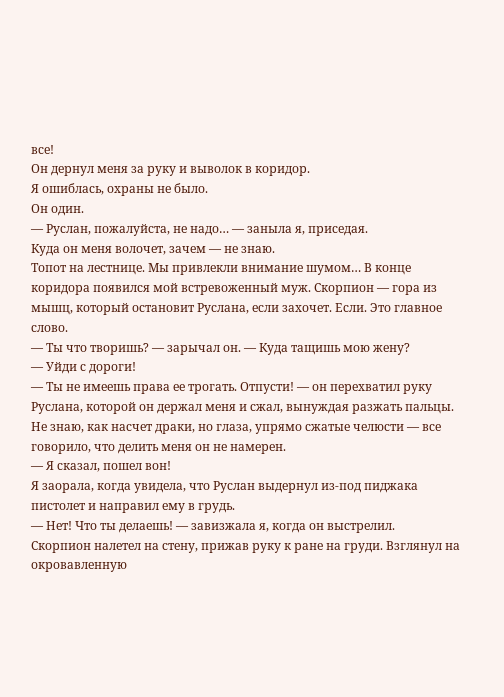все!
Он дернул меня за руку и выволок в коридор.
Я ошиблась, охраны не было.
Он один.
— Руслан, пожалуйста, не надо… — заныла я, приседая.
Куда он меня волочет, зачем — не знаю.
Топот на лестнице. Мы привлекли внимание шумом… В конце коридора появился мой встревоженный муж. Скорпион — гора из мышц, который остановит Руслана, если захочет. Если. Это главное слово.
— Ты что творишь? — зарычал он. — Куда тащишь мою жену?
— Уйди с дороги!
— Ты не имеешь права ее трогать. Отпусти! — он перехватил руку Руслана, которой он держал меня и сжал, вынуждая разжать пальцы.
Не знаю, как насчет драки, но глаза, упрямо сжатые челюсти — все говорило, что делить меня он не намерен.
— Я сказал, пошел вон!
Я заорала, когда увидела, что Руслан выдернул из-под пиджака пистолет и направил ему в грудь.
— Нет! Что ты делаешь! — завизжала я, когда он выстрелил.
Скорпион налетел на стену, прижав руку к ране на груди. Взглянул на окровавленную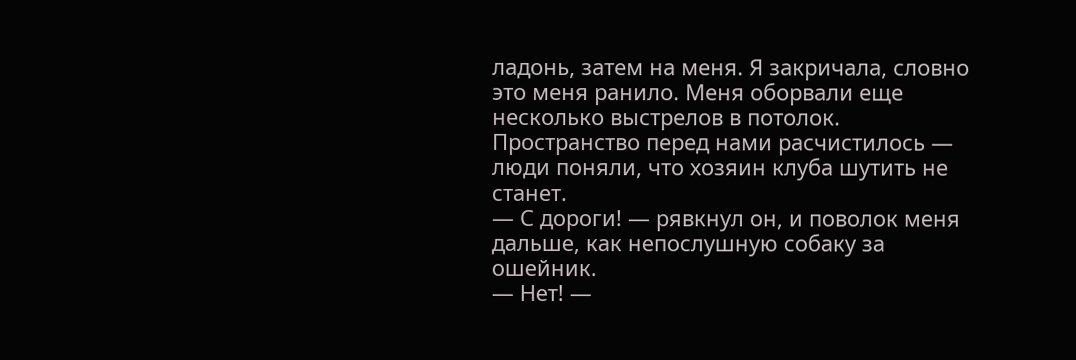ладонь, затем на меня. Я закричала, словно это меня ранило. Меня оборвали еще несколько выстрелов в потолок. Пространство перед нами расчистилось — люди поняли, что хозяин клуба шутить не станет.
— С дороги! — рявкнул он, и поволок меня дальше, как непослушную собаку за ошейник.
— Нет! —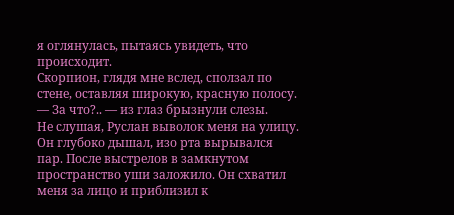я оглянулась, пытаясь увидеть, что происходит.
Скорпион, глядя мне вслед, сползал по стене, оставляя широкую, красную полосу.
— За что?.. — из глаз брызнули слезы.
Не слушая, Руслан выволок меня на улицу. Он глубоко дышал, изо рта вырывался пар. После выстрелов в замкнутом пространство уши заложило. Он схватил меня за лицо и приблизил к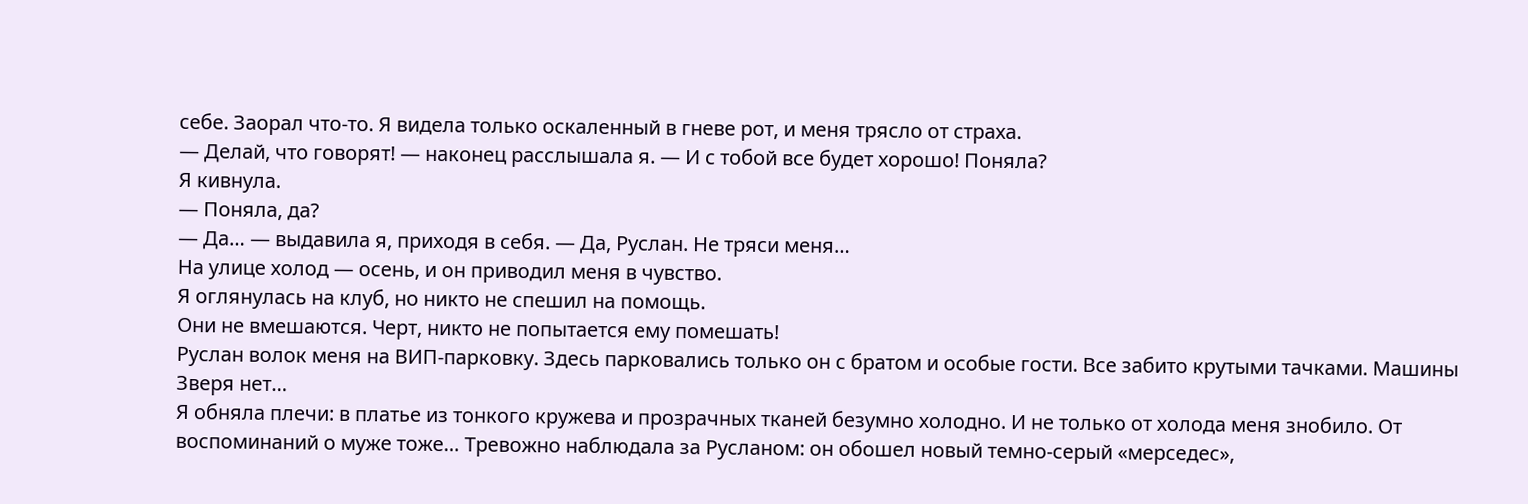себе. Заорал что-то. Я видела только оскаленный в гневе рот, и меня трясло от страха.
— Делай, что говорят! — наконец расслышала я. — И с тобой все будет хорошо! Поняла?
Я кивнула.
— Поняла, да?
— Да… — выдавила я, приходя в себя. — Да, Руслан. Не тряси меня…
На улице холод — осень, и он приводил меня в чувство.
Я оглянулась на клуб, но никто не спешил на помощь.
Они не вмешаются. Черт, никто не попытается ему помешать!
Руслан волок меня на ВИП-парковку. Здесь парковались только он с братом и особые гости. Все забито крутыми тачками. Машины Зверя нет…
Я обняла плечи: в платье из тонкого кружева и прозрачных тканей безумно холодно. И не только от холода меня знобило. От воспоминаний о муже тоже… Тревожно наблюдала за Русланом: он обошел новый темно-серый «мерседес»,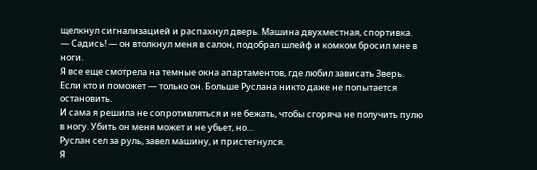щелкнул сигнализацией и распахнул дверь. Машина двухместная, спортивка.
— Садись! — он втолкнул меня в салон, подобрал шлейф и комком бросил мне в ноги.
Я все еще смотрела на темные окна апартаментов, где любил зависать Зверь. Если кто и поможет — только он. Больше Руслана никто даже не попытается остановить.
И сама я решила не сопротивляться и не бежать, чтобы сгоряча не получить пулю в ногу. Убить он меня может и не убьет, но…
Руслан сел за руль, завел машину, и пристегнулся.
Я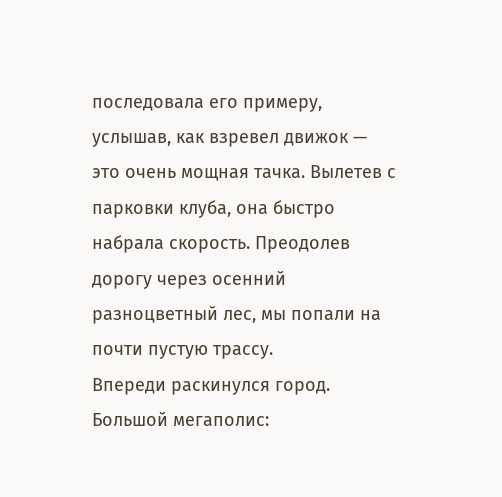последовала его примеру, услышав, как взревел движок — это очень мощная тачка. Вылетев с парковки клуба, она быстро набрала скорость. Преодолев дорогу через осенний разноцветный лес, мы попали на почти пустую трассу.
Впереди раскинулся город.
Большой мегаполис: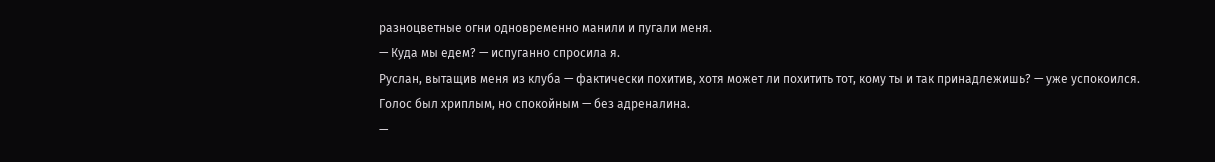разноцветные огни одновременно манили и пугали меня.
— Куда мы едем? — испуганно спросила я.
Руслан, вытащив меня из клуба — фактически похитив, хотя может ли похитить тот, кому ты и так принадлежишь? — уже успокоился.
Голос был хриплым, но спокойным — без адреналина.
—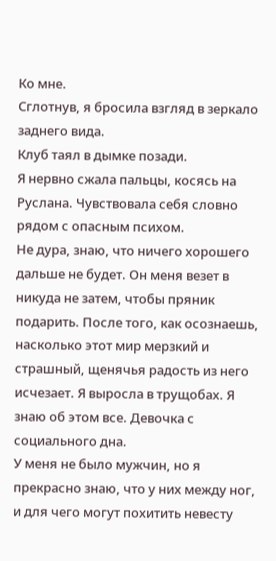Ко мне.
Сглотнув, я бросила взгляд в зеркало заднего вида.
Клуб таял в дымке позади.
Я нервно сжала пальцы, косясь на Руслана. Чувствовала себя словно рядом с опасным психом.
Не дура, знаю, что ничего хорошего дальше не будет. Он меня везет в никуда не затем, чтобы пряник подарить. После того, как осознаешь, насколько этот мир мерзкий и страшный, щенячья радость из него исчезает. Я выросла в трущобах. Я знаю об этом все. Девочка с социального дна.
У меня не было мужчин, но я прекрасно знаю, что у них между ног, и для чего могут похитить невесту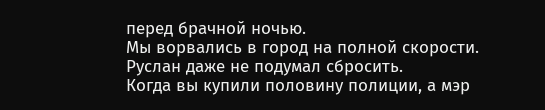перед брачной ночью.
Мы ворвались в город на полной скорости. Руслан даже не подумал сбросить.
Когда вы купили половину полиции, а мэр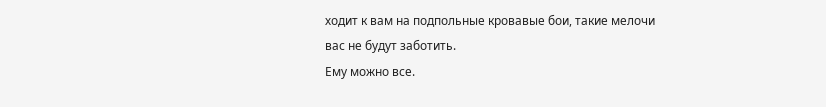ходит к вам на подпольные кровавые бои, такие мелочи вас не будут заботить.
Ему можно все.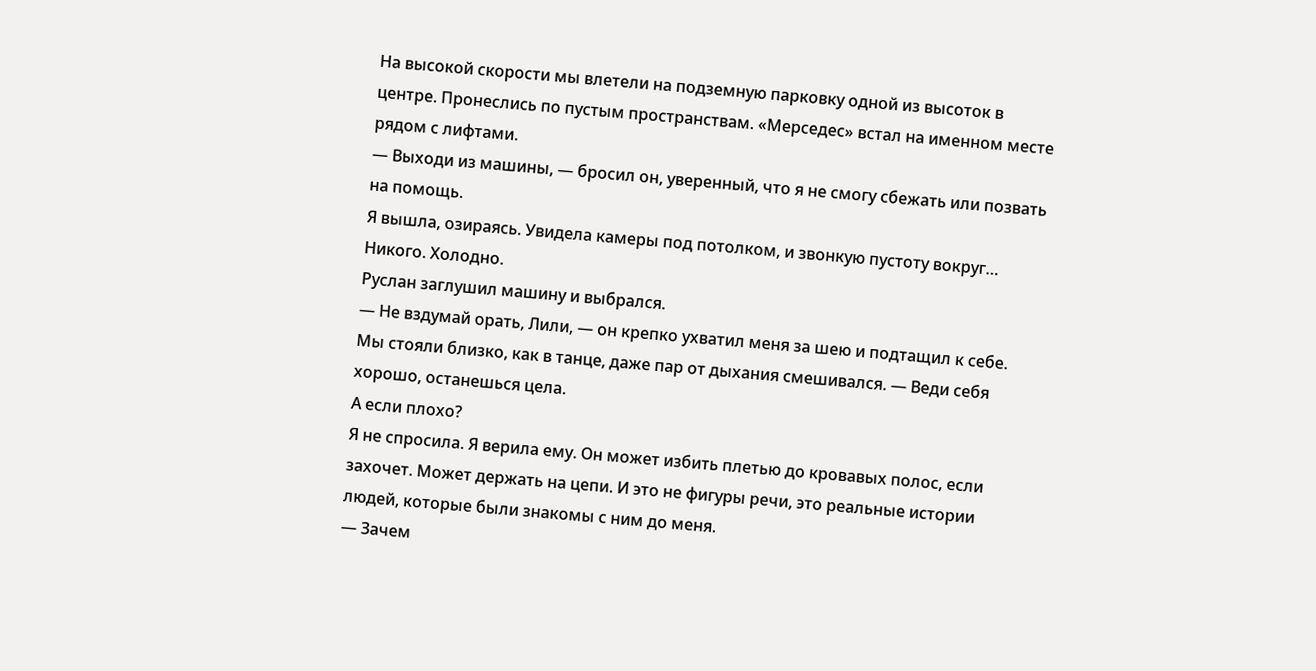На высокой скорости мы влетели на подземную парковку одной из высоток в центре. Пронеслись по пустым пространствам. «Мерседес» встал на именном месте рядом с лифтами.
— Выходи из машины, — бросил он, уверенный, что я не смогу сбежать или позвать на помощь.
Я вышла, озираясь. Увидела камеры под потолком, и звонкую пустоту вокруг… Никого. Холодно.
Руслан заглушил машину и выбрался.
— Не вздумай орать, Лили, — он крепко ухватил меня за шею и подтащил к себе. Мы стояли близко, как в танце, даже пар от дыхания смешивался. — Веди себя хорошо, останешься цела.
А если плохо?
Я не спросила. Я верила ему. Он может избить плетью до кровавых полос, если захочет. Может держать на цепи. И это не фигуры речи, это реальные истории людей, которые были знакомы с ним до меня.
— Зачем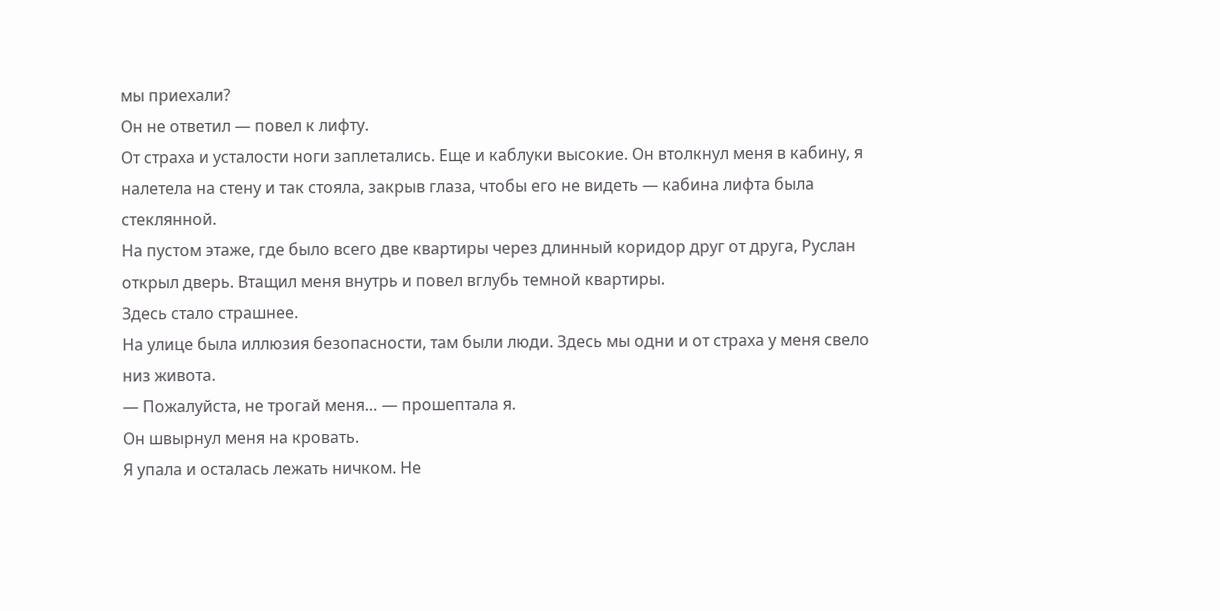мы приехали?
Он не ответил — повел к лифту.
От страха и усталости ноги заплетались. Еще и каблуки высокие. Он втолкнул меня в кабину, я налетела на стену и так стояла, закрыв глаза, чтобы его не видеть — кабина лифта была стеклянной.
На пустом этаже, где было всего две квартиры через длинный коридор друг от друга, Руслан открыл дверь. Втащил меня внутрь и повел вглубь темной квартиры.
Здесь стало страшнее.
На улице была иллюзия безопасности, там были люди. Здесь мы одни и от страха у меня свело низ живота.
— Пожалуйста, не трогай меня… — прошептала я.
Он швырнул меня на кровать.
Я упала и осталась лежать ничком. Не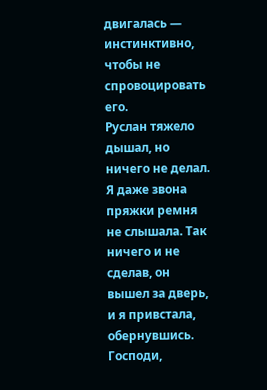двигалась — инстинктивно, чтобы не спровоцировать его.
Руслан тяжело дышал, но ничего не делал.
Я даже звона пряжки ремня не слышала. Так ничего и не сделав, он вышел за дверь, и я привстала, обернувшись. Господи,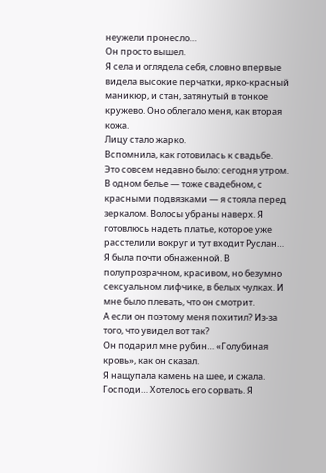неужели пронесло…
Он просто вышел.
Я села и оглядела себя, словно впервые видела высокие перчатки, ярко-красный маникюр, и стан, затянутый в тонкое кружево. Оно облегало меня, как вторая кожа.
Лицу стало жарко.
Вспомнила, как готовилась к свадьбе.
Это совсем недавно было: сегодня утром. В одном белье — тоже свадебном, с красными подвязками — я стояла перед зеркалом. Волосы убраны наверх. Я готовлюсь надеть платье, которое уже расстелили вокруг и тут входит Руслан…
Я была почти обнаженной. В полупрозрачном, красивом, но безумно сексуальном лифчике, в белых чулках. И мне было плевать, что он смотрит.
А если он поэтому меня похитил? Из-за того, что увидел вот так?
Он подарил мне рубин… «Голубиная кровь», как он сказал.
Я нащупала камень на шее, и сжала.
Господи… Хотелось его сорвать. Я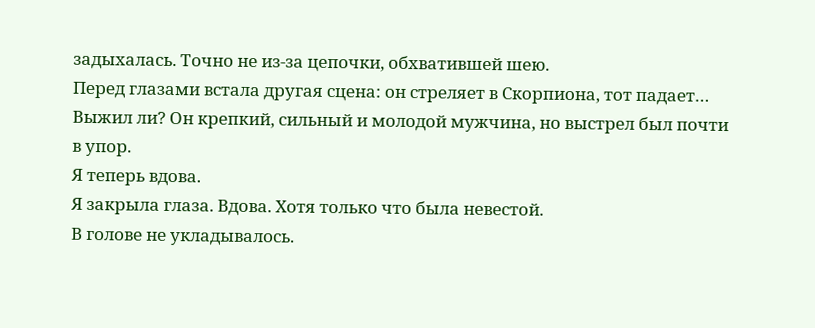задыхалась. Точно не из-за цепочки, обхватившей шею.
Перед глазами встала другая сцена: он стреляет в Скорпиона, тот падает… Выжил ли? Он крепкий, сильный и молодой мужчина, но выстрел был почти в упор.
Я теперь вдова.
Я закрыла глаза. Вдова. Хотя только что была невестой.
В голове не укладывалось.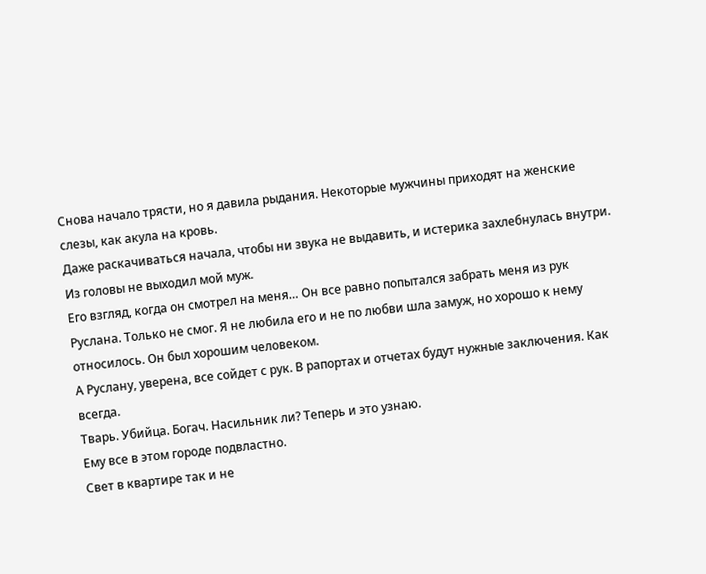Снова начало трясти, но я давила рыдания. Некоторые мужчины приходят на женские слезы, как акула на кровь.
Даже раскачиваться начала, чтобы ни звука не выдавить, и истерика захлебнулась внутри.
Из головы не выходил мой муж.
Его взгляд, когда он смотрел на меня… Он все равно попытался забрать меня из рук Руслана. Только не смог. Я не любила его и не по любви шла замуж, но хорошо к нему относилось. Он был хорошим человеком.
А Руслану, уверена, все сойдет с рук. В рапортах и отчетах будут нужные заключения. Как всегда.
Тварь. Убийца. Богач. Насильник ли? Теперь и это узнаю.
Ему все в этом городе подвластно.
Свет в квартире так и не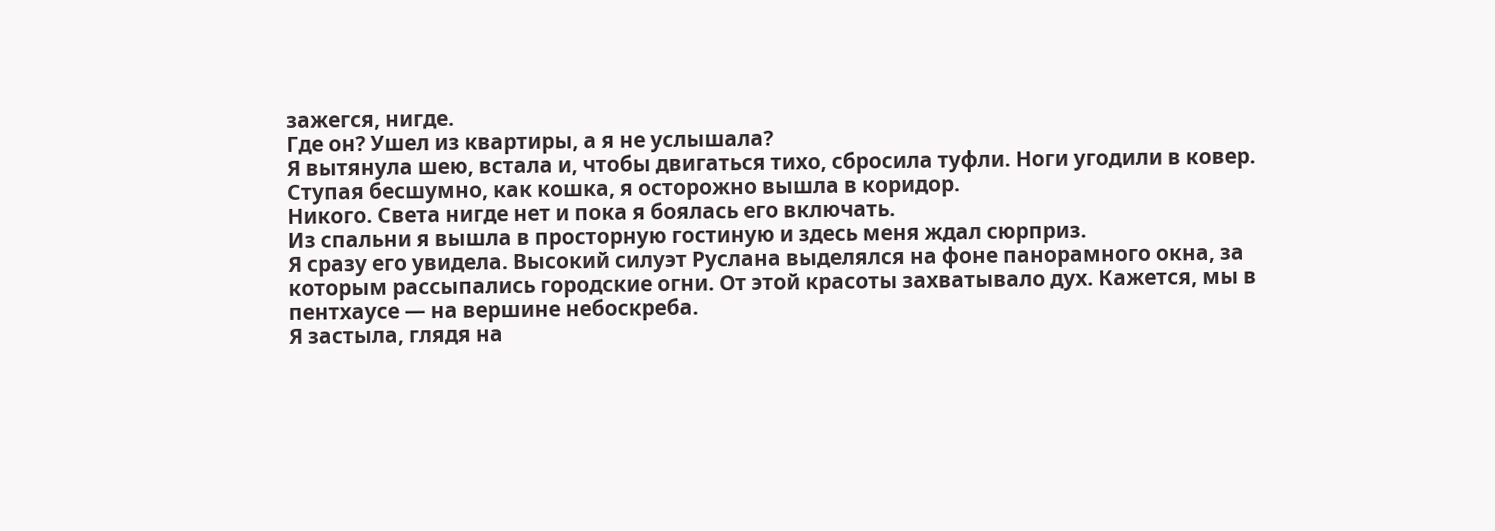зажегся, нигде.
Где он? Ушел из квартиры, а я не услышала?
Я вытянула шею, встала и, чтобы двигаться тихо, сбросила туфли. Ноги угодили в ковер. Ступая бесшумно, как кошка, я осторожно вышла в коридор.
Никого. Света нигде нет и пока я боялась его включать.
Из спальни я вышла в просторную гостиную и здесь меня ждал сюрприз.
Я сразу его увидела. Высокий силуэт Руслана выделялся на фоне панорамного окна, за которым рассыпались городские огни. От этой красоты захватывало дух. Кажется, мы в пентхаусе — на вершине небоскреба.
Я застыла, глядя на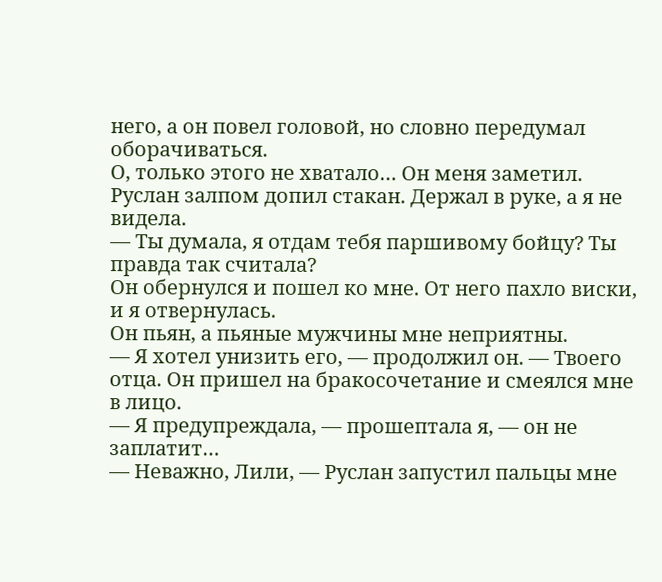него, а он повел головой, но словно передумал оборачиваться.
О, только этого не хватало… Он меня заметил.
Руслан залпом допил стакан. Держал в руке, а я не видела.
— Ты думала, я отдам тебя паршивому бойцу? Ты правда так считала?
Он обернулся и пошел ко мне. От него пахло виски, и я отвернулась.
Он пьян, а пьяные мужчины мне неприятны.
— Я хотел унизить его, — продолжил он. — Твоего отца. Он пришел на бракосочетание и смеялся мне в лицо.
— Я предупреждала, — прошептала я, — он не заплатит…
— Неважно, Лили, — Руслан запустил пальцы мне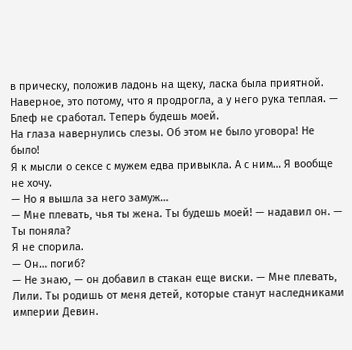в прическу, положив ладонь на щеку, ласка была приятной. Наверное, это потому, что я продрогла, а у него рука теплая. — Блеф не сработал. Теперь будешь моей.
На глаза навернулись слезы. Об этом не было уговора! Не было!
Я к мысли о сексе с мужем едва привыкла. А с ним… Я вообще не хочу.
— Но я вышла за него замуж…
— Мне плевать, чья ты жена. Ты будешь моей! — надавил он. — Ты поняла?
Я не спорила.
— Он… погиб?
— Не знаю, — он добавил в стакан еще виски. — Мне плевать, Лили. Ты родишь от меня детей, которые станут наследниками империи Девин.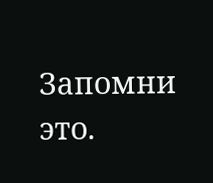Запомни это.